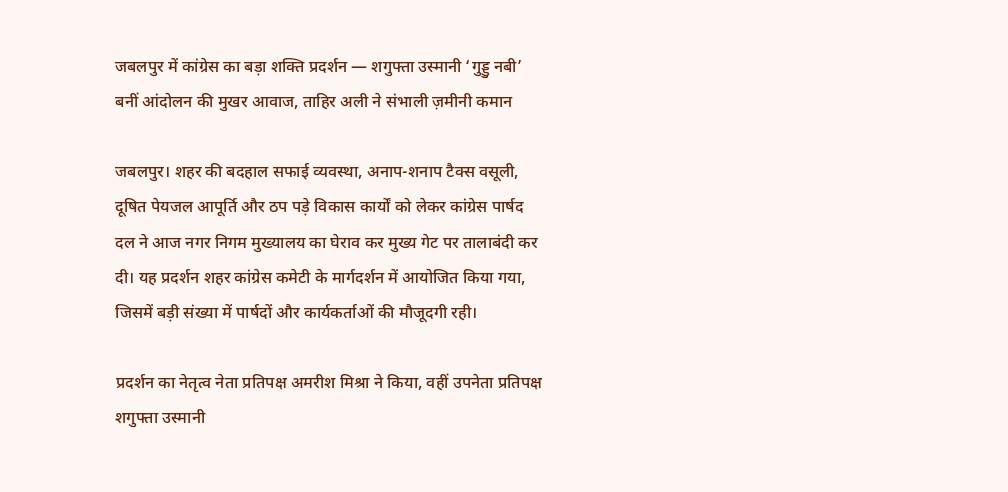जबलपुर में कांग्रेस का बड़ा शक्ति प्रदर्शन — शगुफ्ता उस्मानी ‘गुड्डु नबी’ बनीं आंदोलन की मुखर आवाज, ताहिर अली ने संभाली ज़मीनी कमान

जबलपुर। शहर की बदहाल सफाई व्यवस्था, अनाप-शनाप टैक्स वसूली, दूषित पेयजल आपूर्ति और ठप पड़े विकास कार्यों को लेकर कांग्रेस पार्षद दल ने आज नगर निगम मुख्यालय का घेराव कर मुख्य गेट पर तालाबंदी कर दी। यह प्रदर्शन शहर कांग्रेस कमेटी के मार्गदर्शन में आयोजित किया गया, जिसमें बड़ी संख्या में पार्षदों और कार्यकर्ताओं की मौजूदगी रही।

प्रदर्शन का नेतृत्व नेता प्रतिपक्ष अमरीश मिश्रा ने किया, वहीं उपनेता प्रतिपक्ष शगुफ्ता उस्मानी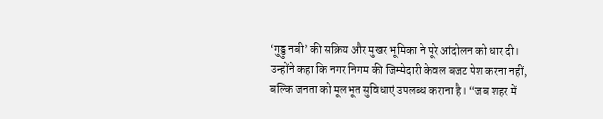‘गुड्डु नबी’ की सक्रिय और मुखर भूमिका ने पूरे आंदोलन को धार दी। उन्होंने कहा कि नगर निगम की जिम्मेदारी केवल बजट पेश करना नहीं, बल्कि जनता को मूलभूत सुविधाएं उपलब्ध कराना है। “जब शहर में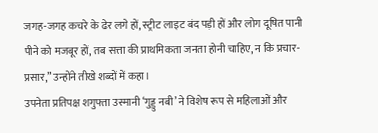जगह-जगह कचरे के ढेर लगे हों, स्ट्रीट लाइट बंद पड़ी हों और लोग दूषित पानी पीने को मजबूर हों, तब सत्ता की प्राथमिकता जनता होनी चाहिए, न कि प्रचार-प्रसार,” उन्होंने तीखे शब्दों में कहा।
उपनेता प्रतिपक्ष शगुफ्ता उस्मानी ‘गुड्डु नबी’ ने विशेष रूप से महिलाओं और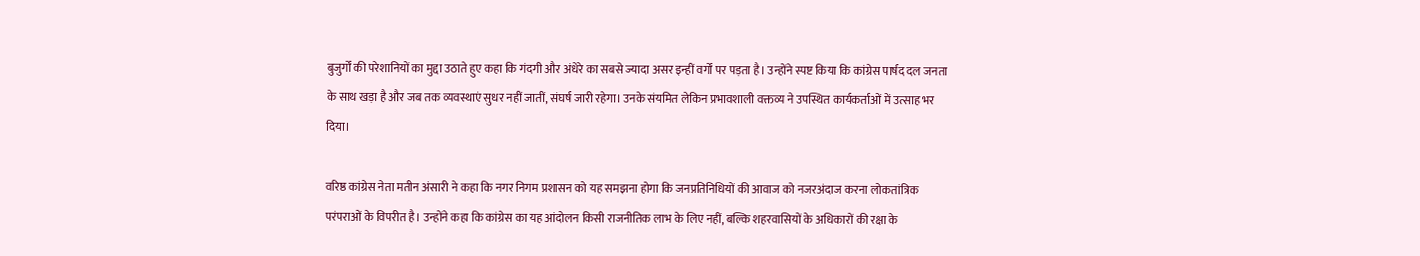बुजुर्गों की परेशानियों का मुद्दा उठाते हुए कहा कि गंदगी और अंधेरे का सबसे ज्यादा असर इन्हीं वर्गों पर पड़ता है। उन्होंने स्पष्ट किया कि कांग्रेस पार्षद दल जनता के साथ खड़ा है और जब तक व्यवस्थाएं सुधर नहीं जातीं, संघर्ष जारी रहेगा। उनके संयमित लेकिन प्रभावशाली वक्तव्य ने उपस्थित कार्यकर्ताओं में उत्साह भर दिया।

वरिष्ठ कांग्रेस नेता मतीन अंसारी ने कहा कि नगर निगम प्रशासन को यह समझना होगा कि जनप्रतिनिधियों की आवाज को नजरअंदाज करना लोकतांत्रिक परंपराओं के विपरीत है। उन्होंने कहा कि कांग्रेस का यह आंदोलन किसी राजनीतिक लाभ के लिए नहीं, बल्कि शहरवासियों के अधिकारों की रक्षा के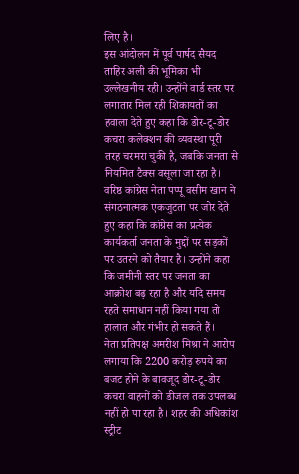लिए है।
इस आंदोलन में पूर्व पार्षद सैयद ताहिर अली की भूमिका भी उल्लेखनीय रही। उन्होंने वार्ड स्तर पर लगातार मिल रही शिकायतों का हवाला देते हुए कहा कि डोर-टू-डोर कचरा कलेक्शन की व्यवस्था पूरी तरह चरमरा चुकी है, जबकि जनता से नियमित टैक्स वसूला जा रहा है।
वरिष्ठ कांग्रेस नेता पप्पू वसीम खान ने संगठनात्मक एकजुटता पर जोर देते हुए कहा कि कांग्रेस का प्रत्येक कार्यकर्ता जनता के मुद्दों पर सड़कों पर उतरने को तैयार है। उन्होंने कहा कि जमीनी स्तर पर जनता का आक्रोश बढ़ रहा है और यदि समय रहते समाधान नहीं किया गया तो हालात और गंभीर हो सकते हैं।
नेता प्रतिपक्ष अमरीश मिश्रा ने आरोप लगाया कि 2200 करोड़ रुपये का बजट होने के बावजूद डोर-टू-डोर कचरा वाहनों को डीजल तक उपलब्ध नहीं हो पा रहा है। शहर की अधिकांश स्ट्रीट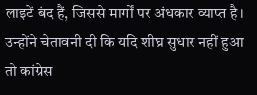लाइटें बंद हैं, जिससे मार्गों पर अंधकार व्याप्त है। उन्होंने चेतावनी दी कि यदि शीघ्र सुधार नहीं हुआ तो कांग्रेस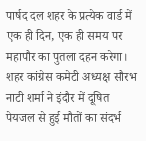पार्षद दल शहर के प्रत्येक वार्ड में एक ही दिन, एक ही समय पर महापौर का पुतला दहन करेगा।
शहर कांग्रेस कमेटी अध्यक्ष सौरभ नाटी शर्मा ने इंदौर में दूषित पेयजल से हुई मौतों का संदर्भ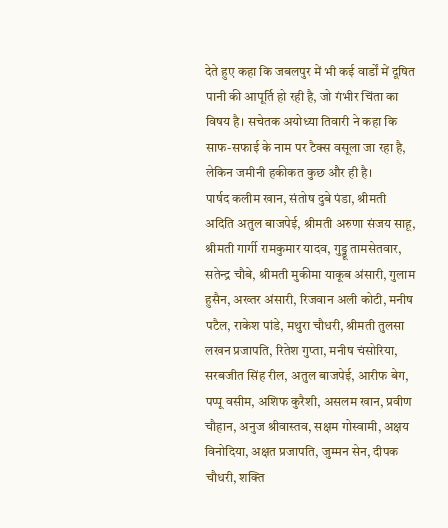देते हुए कहा कि जबलपुर में भी कई वार्डों में दूषित पानी की आपूर्ति हो रही है, जो गंभीर चिंता का विषय है। सचेतक अयोध्या तिवारी ने कहा कि साफ-सफाई के नाम पर टैक्स वसूला जा रहा है, लेकिन जमीनी हकीकत कुछ और ही है।
पार्षद कलीम खान, संतोष दुबे पंडा, श्रीमती अदिति अतुल बाजपेई, श्रीमती अरुणा संजय साहू, श्रीमती गार्गी रामकुमार यादव, गुड्डू तामसेतवार, सतेन्द्र चौबे, श्रीमती मुकीमा याकूब अंसारी, गुलाम हुसैन, अख्तर अंसारी, रिजवान अली कोटी, मनीष पटैल, राकेश पांडे, मथुरा चौधरी, श्रीमती तुलसा लखन प्रजापति, रितेश गुप्ता, मनीष चंसोरिया, सरबजीत सिंह रील, अतुल बाजपेई, आरीफ बेग, पप्पू वसीम, अशिफ कुरैशी, असलम खान, प्रवीण चौहान, अनुज श्रीवास्तव, सक्षम गोस्वामी, अक्षय विनोदिया, अक्षत प्रजापति, जुम्मन सेन, दीपक चौधरी, शक्ति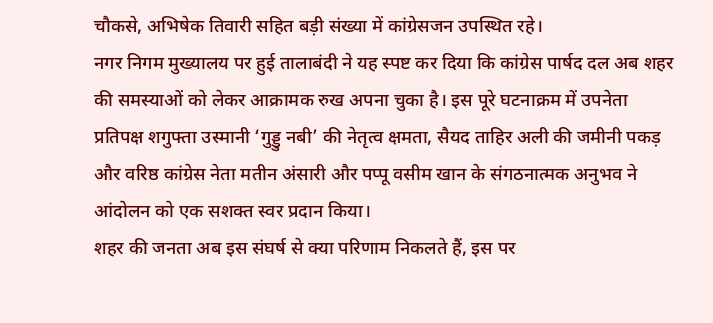चौकसे, अभिषेक तिवारी सहित बड़ी संख्या में कांग्रेसजन उपस्थित रहे।
नगर निगम मुख्यालय पर हुई तालाबंदी ने यह स्पष्ट कर दिया कि कांग्रेस पार्षद दल अब शहर की समस्याओं को लेकर आक्रामक रुख अपना चुका है। इस पूरे घटनाक्रम में उपनेता प्रतिपक्ष शगुफ्ता उस्मानी ‘गुड्डु नबी’ की नेतृत्व क्षमता, सैयद ताहिर अली की जमीनी पकड़ और वरिष्ठ कांग्रेस नेता मतीन अंसारी और पप्पू वसीम खान के संगठनात्मक अनुभव ने आंदोलन को एक सशक्त स्वर प्रदान किया।
शहर की जनता अब इस संघर्ष से क्या परिणाम निकलते हैं, इस पर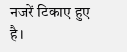नजरें टिकाए हुए है।